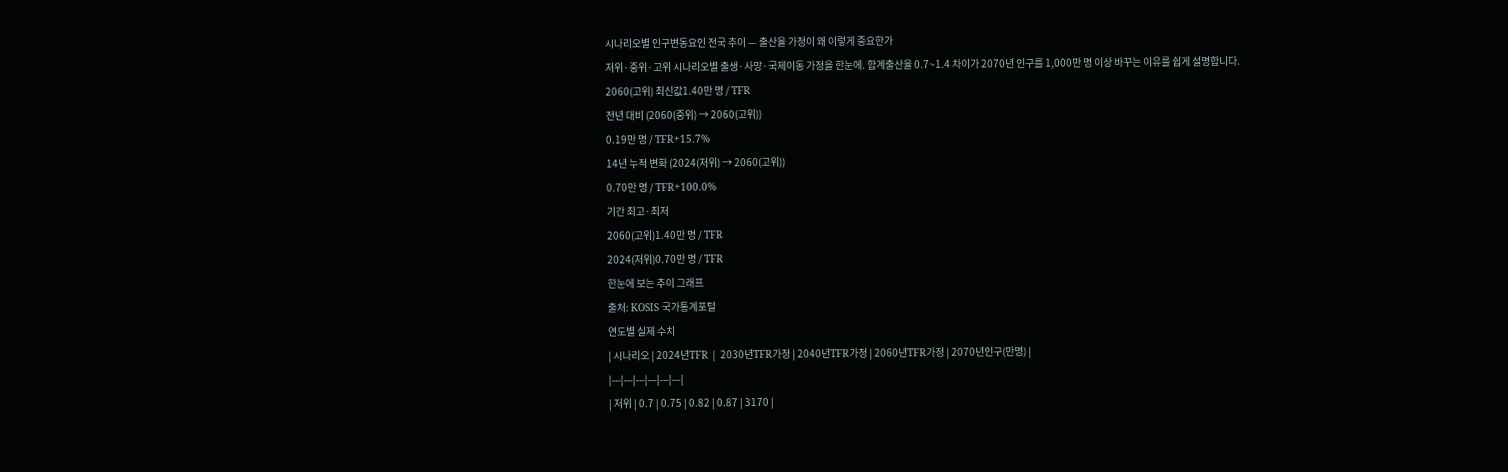시나리오별 인구변동요인 전국 추이 — 출산율 가정이 왜 이렇게 중요한가
저위·중위·고위 시나리오별 출생·사망·국제이동 가정을 한눈에. 합계출산율 0.7~1.4 차이가 2070년 인구를 1,000만 명 이상 바꾸는 이유를 쉽게 설명합니다.
2060(고위) 최신값1.40만 명 / TFR
전년 대비 (2060(중위) → 2060(고위))
0.19만 명 / TFR+15.7%
14년 누적 변화 (2024(저위) → 2060(고위))
0.70만 명 / TFR+100.0%
기간 최고·최저
2060(고위)1.40만 명 / TFR
2024(저위)0.70만 명 / TFR
한눈에 보는 추이 그래프
출처: KOSIS 국가통계포털
연도별 실제 수치
| 시나리오 | 2024년TFR | 2030년TFR가정 | 2040년TFR가정 | 2060년TFR가정 | 2070년인구(만명) |
|---|---|---|---|---|---|
| 저위 | 0.7 | 0.75 | 0.82 | 0.87 | 3170 |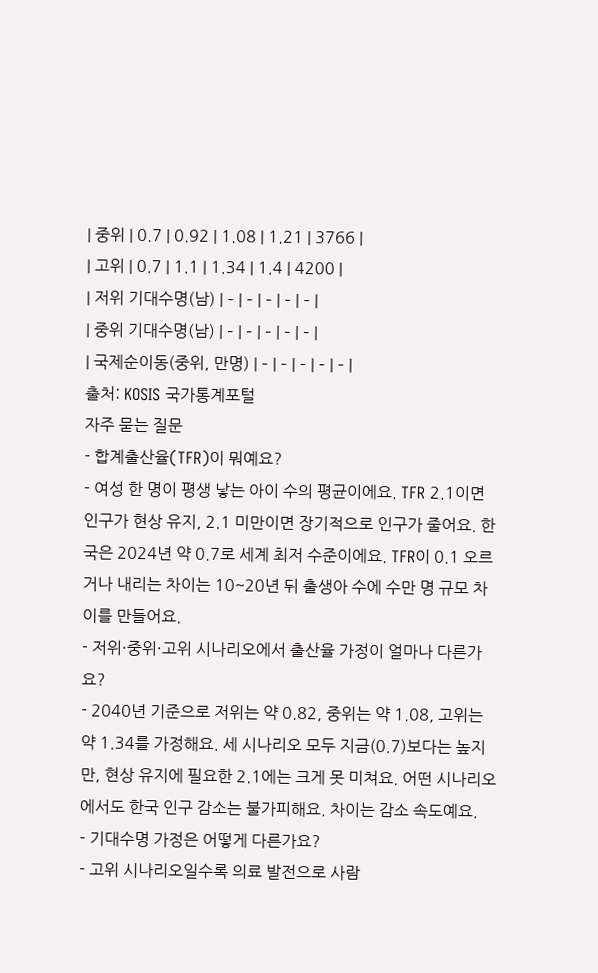| 중위 | 0.7 | 0.92 | 1.08 | 1.21 | 3766 |
| 고위 | 0.7 | 1.1 | 1.34 | 1.4 | 4200 |
| 저위 기대수명(남) | – | – | – | – | – |
| 중위 기대수명(남) | – | – | – | – | – |
| 국제순이동(중위, 만명) | – | – | – | – | – |
출처: KOSIS 국가통계포털
자주 묻는 질문
- 합계출산율(TFR)이 뭐예요?
- 여성 한 명이 평생 낳는 아이 수의 평균이에요. TFR 2.1이면 인구가 현상 유지, 2.1 미만이면 장기적으로 인구가 줄어요. 한국은 2024년 약 0.7로 세계 최저 수준이에요. TFR이 0.1 오르거나 내리는 차이는 10~20년 뒤 출생아 수에 수만 명 규모 차이를 만들어요.
- 저위·중위·고위 시나리오에서 출산율 가정이 얼마나 다른가요?
- 2040년 기준으로 저위는 약 0.82, 중위는 약 1.08, 고위는 약 1.34를 가정해요. 세 시나리오 모두 지금(0.7)보다는 높지만, 현상 유지에 필요한 2.1에는 크게 못 미쳐요. 어떤 시나리오에서도 한국 인구 감소는 불가피해요. 차이는 감소 속도예요.
- 기대수명 가정은 어떻게 다른가요?
- 고위 시나리오일수록 의료 발전으로 사람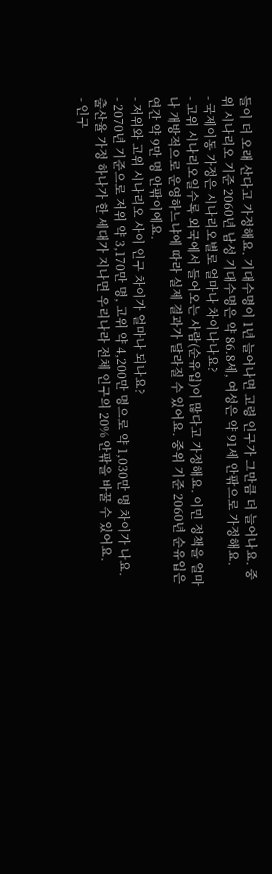들이 더 오래 산다고 가정해요. 기대수명이 1년 늘어나면 고령 인구가 그만큼 더 늘어나요. 중위 시나리오 기준 2060년 남성 기대수명은 약 86.8세, 여성은 약 91세 안팎으로 가정해요.
- 국제이동 가정은 시나리오별로 얼마나 차이나나요?
- 고위 시나리오일수록 외국에서 들어오는 사람(순유입)이 많다고 가정해요. 이민 정책을 얼마나 개방적으로 운영하느냐에 따라 실제 결과가 달라질 수 있어요. 중위 기준 2060년 순유입은 연간 약 9만 명 안팎이에요.
- 저위와 고위 시나리오 사이 인구 차이가 얼마나 되나요?
- 2070년 기준으로 저위 약 3,170만 명, 고위 약 4,200만 명으로 약 1,030만 명 차이가 나요. 출산율 가정 하나가 한 세대가 지나면 우리나라 전체 인구의 20% 안팎을 바꿀 수 있어요.
- 인구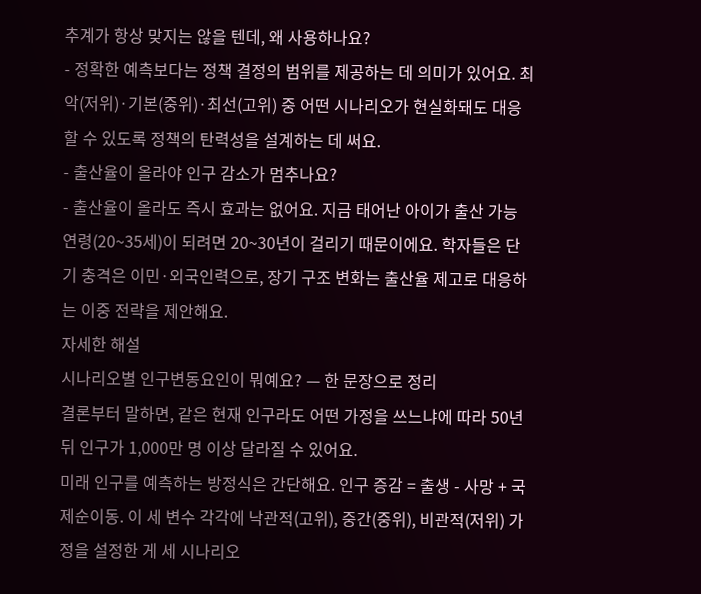추계가 항상 맞지는 않을 텐데, 왜 사용하나요?
- 정확한 예측보다는 정책 결정의 범위를 제공하는 데 의미가 있어요. 최악(저위)·기본(중위)·최선(고위) 중 어떤 시나리오가 현실화돼도 대응할 수 있도록 정책의 탄력성을 설계하는 데 써요.
- 출산율이 올라야 인구 감소가 멈추나요?
- 출산율이 올라도 즉시 효과는 없어요. 지금 태어난 아이가 출산 가능 연령(20~35세)이 되려면 20~30년이 걸리기 때문이에요. 학자들은 단기 충격은 이민·외국인력으로, 장기 구조 변화는 출산율 제고로 대응하는 이중 전략을 제안해요.
자세한 해설
시나리오별 인구변동요인이 뭐예요? — 한 문장으로 정리
결론부터 말하면, 같은 현재 인구라도 어떤 가정을 쓰느냐에 따라 50년 뒤 인구가 1,000만 명 이상 달라질 수 있어요.
미래 인구를 예측하는 방정식은 간단해요. 인구 증감 = 출생 - 사망 + 국제순이동. 이 세 변수 각각에 낙관적(고위), 중간(중위), 비관적(저위) 가정을 설정한 게 세 시나리오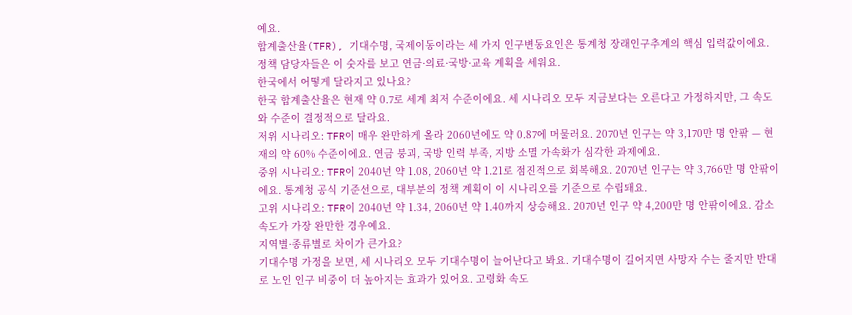예요.
합계출산율(TFR), 기대수명, 국제이동이라는 세 가지 인구변동요인은 통계청 장래인구추계의 핵심 입력값이에요. 정책 담당자들은 이 숫자를 보고 연금·의료·국방·교육 계획을 세워요.
한국에서 어떻게 달라지고 있나요?
한국 합계출산율은 현재 약 0.7로 세계 최저 수준이에요. 세 시나리오 모두 지금보다는 오른다고 가정하지만, 그 속도와 수준이 결정적으로 달라요.
저위 시나리오: TFR이 매우 완만하게 올라 2060년에도 약 0.87에 머물러요. 2070년 인구는 약 3,170만 명 안팎 — 현재의 약 60% 수준이에요. 연금 붕괴, 국방 인력 부족, 지방 소멸 가속화가 심각한 과제예요.
중위 시나리오: TFR이 2040년 약 1.08, 2060년 약 1.21로 점진적으로 회복해요. 2070년 인구는 약 3,766만 명 안팎이에요. 통계청 공식 기준선으로, 대부분의 정책 계획이 이 시나리오를 기준으로 수립돼요.
고위 시나리오: TFR이 2040년 약 1.34, 2060년 약 1.40까지 상승해요. 2070년 인구 약 4,200만 명 안팎이에요. 감소 속도가 가장 완만한 경우예요.
지역별·종류별로 차이가 큰가요?
기대수명 가정을 보면, 세 시나리오 모두 기대수명이 늘어난다고 봐요. 기대수명이 길어지면 사망자 수는 줄지만 반대로 노인 인구 비중이 더 높아지는 효과가 있어요. 고령화 속도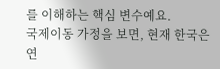를 이해하는 핵심 변수예요.
국제이동 가정을 보면, 현재 한국은 연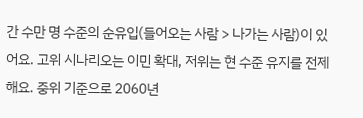간 수만 명 수준의 순유입(들어오는 사람 > 나가는 사람)이 있어요. 고위 시나리오는 이민 확대, 저위는 현 수준 유지를 전제해요. 중위 기준으로 2060년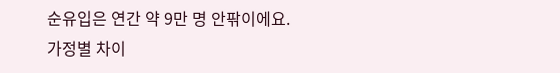순유입은 연간 약 9만 명 안팎이에요.
가정별 차이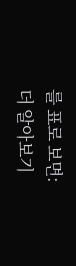를 표로 보면:
더 알아보기